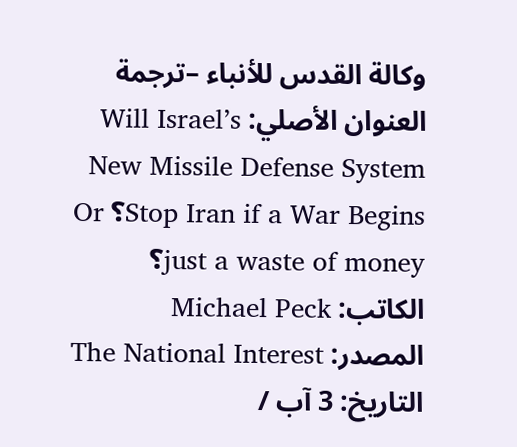وكالة القدس للأنباء –ترجمة
العنوان الأصلي: Will Israel’s New Missile Defense System Stop Iran if a War Begins؟ Or just a waste of money؟
الكاتب: Michael Peck
المصدر: The National Interest
التاريخ: 3 آب /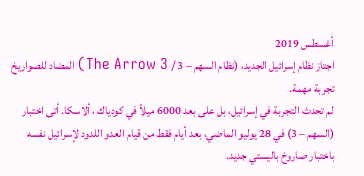أغسطس 2019
اجتاز نظام إسرائيل الجديد، (نظام السهم – 3 / The Arrow 3) المضاد للصواريخ تجربة مهمة.
لم تحدث التجربة في إسرائيل، بل على بعد 6000 ميلاً في كودياك ، ألاسكا. أتى اختبار (السهم – 3) في 28 يوليو الماضي، بعد أيام فقط من قيام العدو اللدود لإسرائيل نفسه باختبار صاروخ باليستي جديد.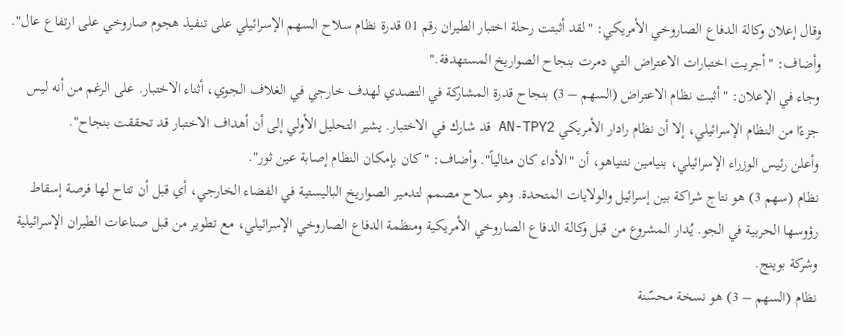وقال إعلان وكالة الدفاع الصاروخي الأمريكي: "لقد أثبتت رحلة اختبار الطيران رقم 01 قدرة نظام سلاح السهم الإسرائيلي على تنفيذ هجوم صاروخي على ارتفاع عال".
وأضاف: "أجريت اختبارات الاعتراض التي دمرت بنجاح الصواريخ المستهدفة."
وجاء في الإعلان: "أثبت نظام الاعتراض (السهم – 3) بنجاح قدرة المشاركة في التصدي لهدف خارجي في الغلاف الجوي، أثناء الاختبار. على الرغم من أنه ليس جزءًا من النظام الإسرائيلي، إلا أن نظام رادار الأمريكي AN-TPY2 قد شارك في الاختبار. يشير التحليل الأولي إلى أن أهداف الاختبار قد تحققت بنجاح".
وأعلن رئيس الوزراء الإسرائيلي، بنيامين نتنياهو، أن "الأداء كان مثالياً". وأضاف: "كان بإمكان النظام إصابة عين ثور".
نظام (سهم 3) هو نتاج شراكة بين إسرائيل والولايات المتحدة. وهو سلاح مصمم لتدمير الصواريخ الباليستية في الفضاء الخارجي، أي قبل أن تتاح لها فرصة إسقاط رؤوسها الحربية في الجو. يُدار المشروع من قبل وكالة الدفاع الصاروخي الأمريكية ومنظمة الدفاع الصاروخي الإسرائيلي، مع تطوير من قبل صناعات الطيران الإسرائيلية وشركة بوينج.
نظام (السهم – 3) هو نسخة محسّنة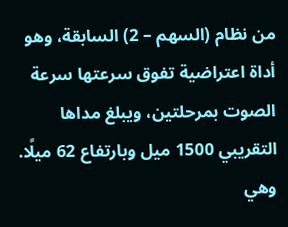من نظام (السهم – 2) السابقة، وهو أداة اعتراضية تفوق سرعتها سرعة الصوت بمرحلتين، ويبلغ مداها التقريبي 1500 ميل وبارتفاع 62 ميلًا. وهي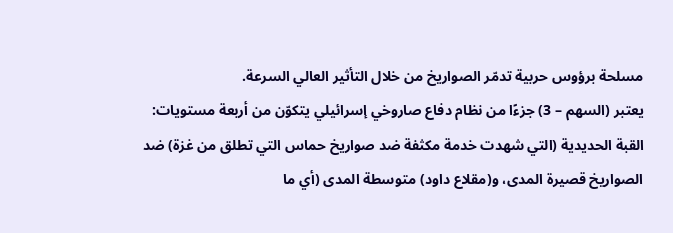مسلحة برؤوس حربية تدمّر الصواريخ من خلال التأثير العالي السرعة.
يعتبر (السهم – 3) جزءًا من نظام دفاع صاروخي إسرائيلي يتكوّن من أربعة مستويات: القبة الحديدية (التي شهدت خدمة مكثفة ضد صواريخ حماس التي تطلق من غزة) ضد الصواريخ قصيرة المدى، و(مقلاع داود) متوسطة المدى (أي ما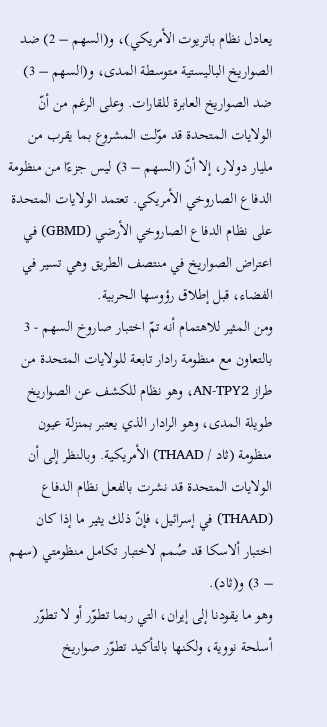يعادل نظام باتريوت الأمريكي)، و(السهم – 2) ضد الصواريخ الباليستية متوسطة المدى، و(السهم – 3) ضد الصواريخ العابرة للقارات. وعلى الرغم من أنّ الولايات المتحدة قد موّلت المشروع بما يقرب من مليار دولار، إلا أنّ (السهم – 3) ليس جزءًا من منظومة الدفاع الصاروخي الأمريكي. تعتمد الولايات المتحدة على نظام الدفاع الصاروخي الأرضي (GBMD) في اعتراض الصواريخ في منتصف الطريق وهي تسير في الفضاء، قبل إطلاق رؤوسها الحربية.
ومن المثير للاهتمام أنه تمّ اختبار صاروخ السهم - 3 بالتعاون مع منظومة رادار تابعة للولايات المتحدة من طراز AN-TPY2، وهو نظام للكشف عن الصواريخ طويلة المدى، وهو الرادار الذي يعتبر بمنزلة عيون منظومة (ثاد / THAAD) الأمريكية. وبالنظر إلى أن الولايات المتحدة قد نشرت بالفعل نظام الدفاع (THAAD) في إسرائيل، فإنّ ذلك يثير ما إذا كان اختبار ألاسكا قد صُمم لاختبار تكامل منظومتي (سهم – 3) و(ثاد).
وهو ما يقودنا إلى إيران، التي ربما تطوّر أو لا تطوّر أسلحة نووية، ولكنها بالتأكيد تطوّر صواريخ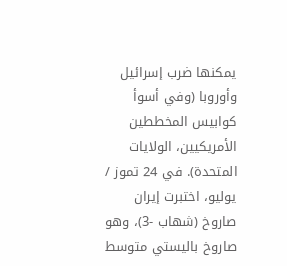يمكنها ضرب إسرائيل وأوروبا (وفي أسوأ كوابيس المخططين الأمريكيين، الولايات المتحدة). في 24 تموز / يوليو، اختبرت إيران صاروخ (شهاب -3)، وهو صاروخ باليستي متوسط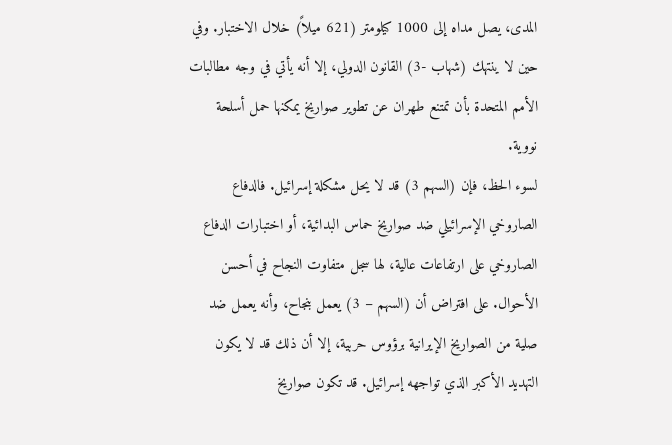المدى، يصل مداه إلى 1000 كيلومتر (621 ميلاً) خلال الاختبار. وفي حين لا ينتهك (شهاب -3) القانون الدولي، إلا أنه يأتي في وجه مطالبات الأمم المتحدة بأن تمتنع طهران عن تطوير صواريخ يمكنها حمل أسلحة نووية.
لسوء الحظ، فإن (السهم 3) قد لا يحل مشكلة إسرائيل. فالدفاع الصاروخي الإسرائيلي ضد صواريخ حماس البدائية، أو اختبارات الدفاع الصاروخي على ارتفاعات عالية، لها سجل متفاوت النجاح في أحسن الأحوال. على افتراض أن (السهم – 3) يعمل بنجاح، وأنه يعمل ضد صلية من الصواريخ الإيرانية برؤوس حربية، إلا أن ذلك قد لا يكون التهديد الأكبر الذي تواجهه إسرائيل. قد تكون صواريخ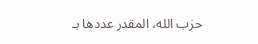حزب الله، المقدر عددها بـ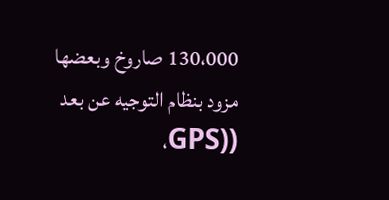130،000 صاروخ وبعضها مزود بنظام التوجيه عن بعد ((GPS،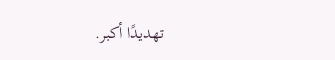تهديدًا أكبر.